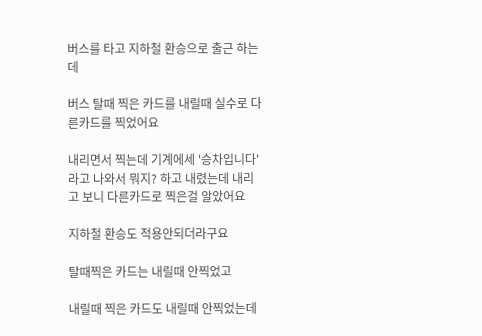버스를 타고 지하철 환승으로 출근 하는데

버스 탈때 찍은 카드를 내릴때 실수로 다른카드를 찍었어요

내리면서 찍는데 기계에세 '승차입니다' 라고 나와서 뭐지? 하고 내렸는데 내리고 보니 다른카드로 찍은걸 알았어요

지하철 환승도 적용안되더라구요

탈때찍은 카드는 내릴때 안찍었고

내릴때 찍은 카드도 내릴때 안찍었는데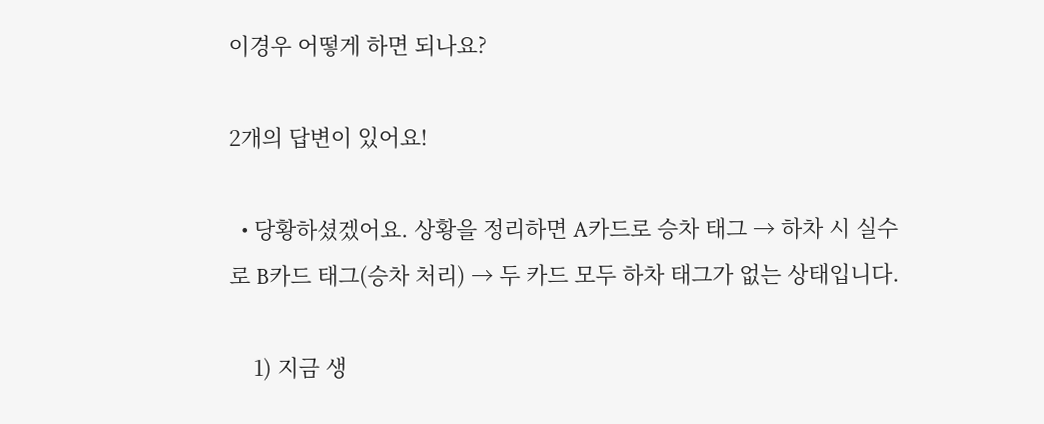이경우 어떻게 하면 되나요?

2개의 답변이 있어요!

  • 당황하셨겠어요. 상황을 정리하면 A카드로 승차 태그 → 하차 시 실수로 B카드 태그(승차 처리) → 두 카드 모두 하차 태그가 없는 상태입니다.

    1) 지금 생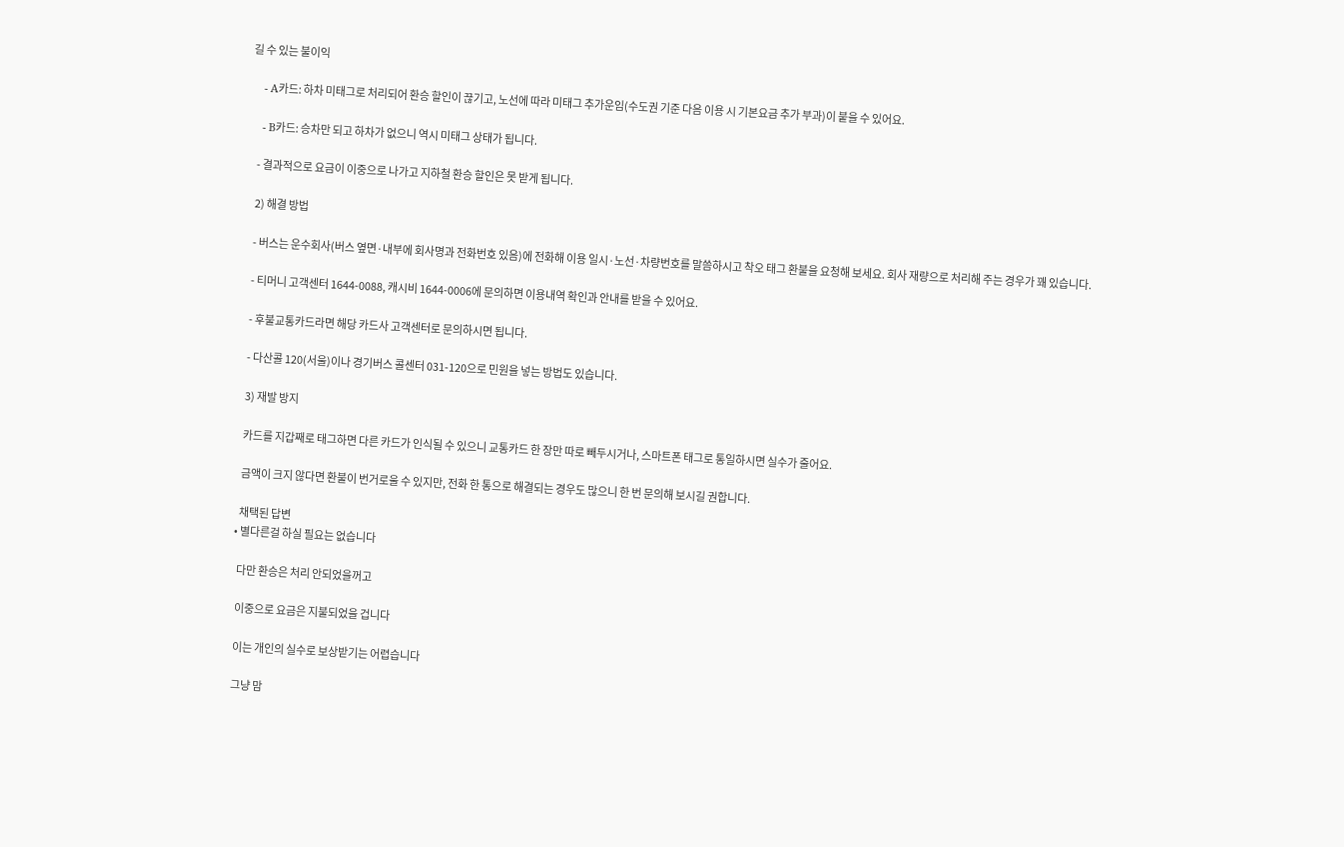길 수 있는 불이익

    - A카드: 하차 미태그로 처리되어 환승 할인이 끊기고, 노선에 따라 미태그 추가운임(수도권 기준 다음 이용 시 기본요금 추가 부과)이 붙을 수 있어요.

    - B카드: 승차만 되고 하차가 없으니 역시 미태그 상태가 됩니다.

    - 결과적으로 요금이 이중으로 나가고 지하철 환승 할인은 못 받게 됩니다.

    2) 해결 방법

    - 버스는 운수회사(버스 옆면·내부에 회사명과 전화번호 있음)에 전화해 이용 일시·노선·차량번호를 말씀하시고 착오 태그 환불을 요청해 보세요. 회사 재량으로 처리해 주는 경우가 꽤 있습니다.

    - 티머니 고객센터 1644-0088, 캐시비 1644-0006에 문의하면 이용내역 확인과 안내를 받을 수 있어요.

    - 후불교통카드라면 해당 카드사 고객센터로 문의하시면 됩니다.

    - 다산콜 120(서울)이나 경기버스 콜센터 031-120으로 민원을 넣는 방법도 있습니다.

    3) 재발 방지

    카드를 지갑째로 태그하면 다른 카드가 인식될 수 있으니 교통카드 한 장만 따로 빼두시거나, 스마트폰 태그로 통일하시면 실수가 줄어요.

    금액이 크지 않다면 환불이 번거로울 수 있지만, 전화 한 통으로 해결되는 경우도 많으니 한 번 문의해 보시길 권합니다.

    채택된 답변
  • 별다른걸 하실 필요는 없습니다

    다만 환승은 처리 안되었을꺼고

    이중으로 요금은 지불되었을 겁니다

    이는 개인의 실수로 보상받기는 어렵습니다

    그냥 맘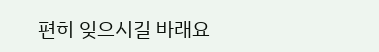편히 잊으시길 바래요